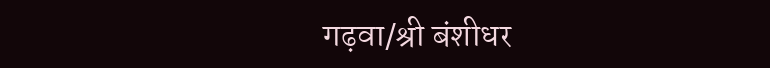गढ़वा/श्री बंशीधर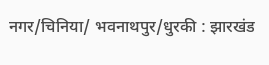नगर/चिनिया/ भवनाथपुर/धुरकी : झारखंड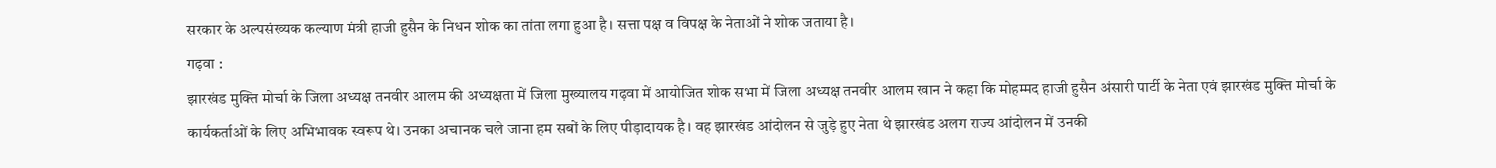सरकार के अल्पसंख्यक कल्याण मंत्री हाजी हुसैन के निधन शोक का तांता लगा हुआ है। सत्ता पक्ष व विपक्ष के नेताओं ने शोक जताया है।
गढ़वा :
झारखंड मुक्ति मोर्चा के जिला अध्यक्ष तनवीर आलम की अध्यक्षता में जिला मुख्यालय गढ़वा में आयोजित शोक सभा में जिला अध्यक्ष तनवीर आलम खान ने कहा कि मोहम्मद हाजी हुसैन अंसारी पार्टी के नेता एवं झारखंड मुक्ति मोर्चा के कार्यकर्ताओं के लिए अभिभावक स्वरूप थे। उनका अचानक चले जाना हम सबों के लिए पीड़ादायक है। वह झारखंड आंदोलन से जुड़े हुए नेता थे झारखंड अलग राज्य आंदोलन में उनकी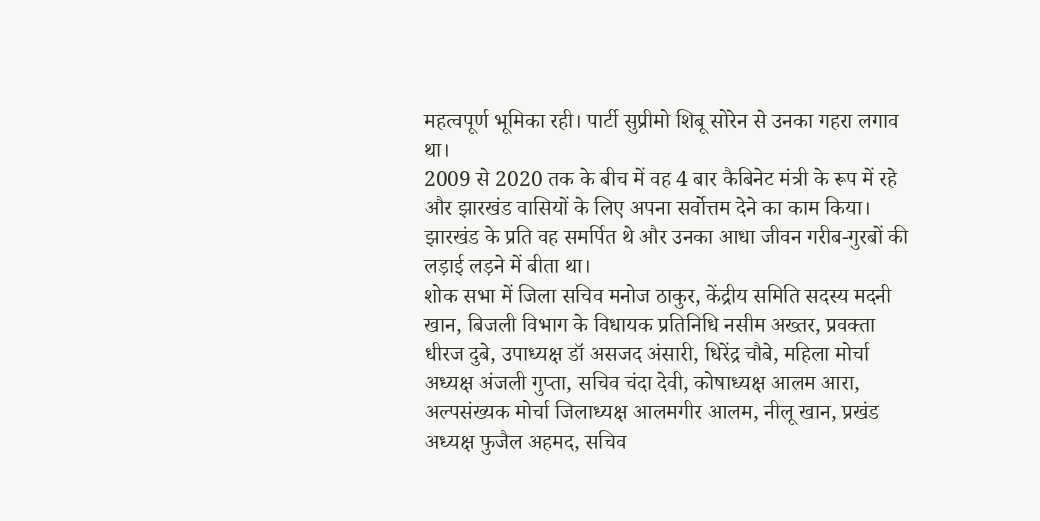महत्वपूर्ण भूमिका रही। पार्टी सुप्रीमो शिबू सोरेन से उनका गहरा लगाव था।
2009 से 2020 तक के बीच में वह 4 बार कैबिनेट मंत्री के रूप में रहे और झारखंड वासियों के लिए अपना सर्वोत्तम देने का काम किया। झारखंड के प्रति वह समर्पित थे और उनका आधा जीवन गरीब-गुरबों की लड़ाई लड़ने में बीता था।
शोक सभा में जिला सचिव मनोज ठाकुर, केंद्रीय समिति सदस्य मदनी खान, बिजली विभाग के विधायक प्रतिनिधि नसीम अख्तर, प्रवक्ता धीरज दुबे, उपाध्यक्ष डॉ असजद अंसारी, धिरेंद्र चौबे, महिला मोर्चा अध्यक्ष अंजली गुप्ता, सचिव चंदा देवी, कोषाध्यक्ष आलम आरा, अल्पसंख्यक मोर्चा जिलाध्यक्ष आलमगीर आलम, नीलू खान, प्रखंड अध्यक्ष फुजैल अहमद, सचिव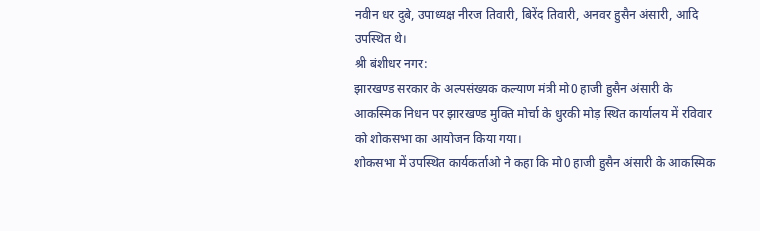नवीन धर दुबे, उपाध्यक्ष नीरज तिवारी, बिरेंद तिवारी, अनवर हुसैन अंसारी, आदि उपस्थित थे।
श्री बंशीधर नगर:
झारखण्ड सरकार के अल्पसंख्यक कल्याण मंत्री मो0 हाजी हुसैन अंसारी के आकस्मिक निधन पर झारखण्ड मुक्ति मोर्चा के धुरकी मोड़ स्थित कार्यालय में रविवार को शोकसभा का आयोजन किया गया।
शोकसभा में उपस्थित कार्यकर्ताओ ने कहा कि मो0 हाजी हुसैन अंसारी के आकस्मिक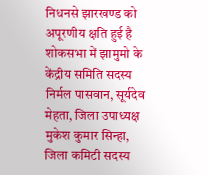निधनसे झारखण्ड को अपूरणीय क्षति हुई है शोकसभा में झामुमो के केंद्रीय समिति सदस्य निर्मल पासवान, सूर्यदेव मेहता, जिला उपाध्यक्ष मुकेश कुमार सिन्हा, जिला कमिटी सदस्य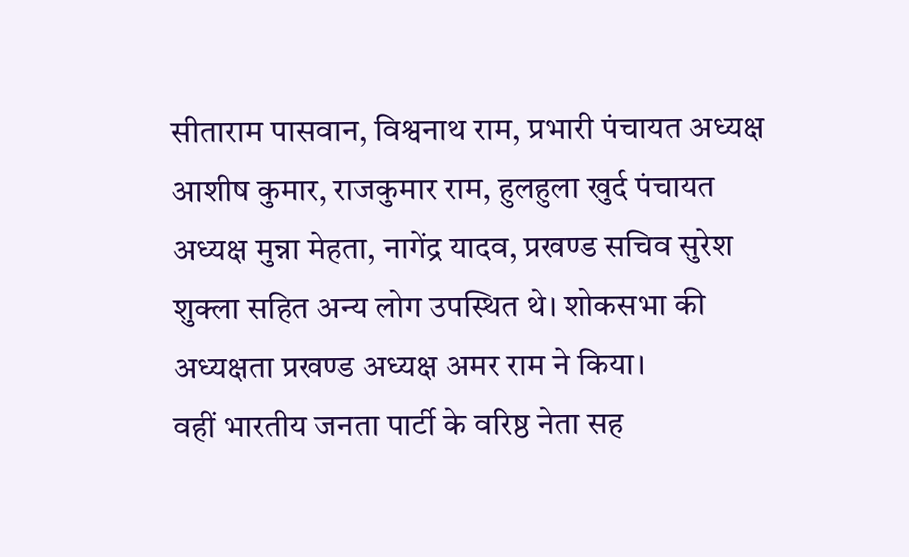सीताराम पासवान, विश्वनाथ राम, प्रभारी पंचायत अध्यक्ष आशीष कुमार, राजकुमार राम, हुलहुला खुर्द पंचायत अध्यक्ष मुन्ना मेहता, नागेंद्र यादव, प्रखण्ड सचिव सुरेश शुक्ला सहित अन्य लोग उपस्थित थे। शोकसभा की अध्यक्षता प्रखण्ड अध्यक्ष अमर राम ने किया।
वहीं भारतीय जनता पार्टी के वरिष्ठ नेता सह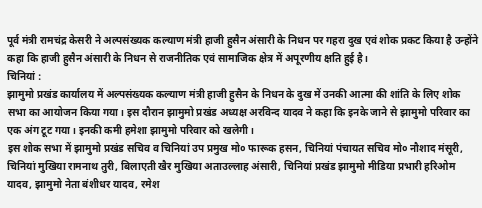पूर्व मंत्री रामचंद्र केसरी ने अल्पसंख्यक कल्याण मंत्री हाजी हुसैन अंसारी के निधन पर गहरा दुख एवं शोक प्रकट किया है उन्होंने कहा कि हाजी हुसैन अंसारी के निधन से राजनीतिक एवं सामाजिक क्षेत्र में अपूरणीय क्षति हुई है।
चिनियां :
झामुमो प्रखंड कार्यालय में अल्पसंख्यक कल्याण मंत्री हाजी हुसैन के निधन के दुख में उनकी आत्मा की शांति के लिए शोक सभा का आयोजन किया गया। इस दौरान झामुमो प्रखंड अध्यक्ष अरविन्द यादव ने कहा कि इनके जाने से झामुमो परिवार का एक अंग टूट गया। इनकी कमी हमेशा झामुमो परिवार को खलेगी।
इस शोक सभा में झामुमो प्रखंड सचिव व चिनियां उप प्रमुख मो० फारूक हसन, चिनियां पंचायत सचिव मो० नौशाद मंसूरी, चिनियां मुखिया रामनाथ तुरी, बिलाएती खैर मुखिया अताउल्लाह अंसारी, चिनियां प्रखंड झामुमो मीडिया प्रभारी हरिओम यादव, झामुमो नेता बंशीधर यादव, रमेश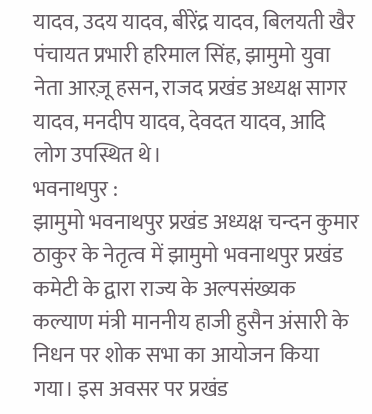यादव, उदय यादव, बीरेंद्र यादव, बिलयती खैर पंचायत प्रभारी हरिमाल सिंह, झामुमो युवा नेता आरज़ू हसन, राजद प्रखंड अध्यक्ष सागर यादव, मनदीप यादव, देवदत यादव, आदि लोग उपस्थित थे।
भवनाथपुर :
झामुमो भवनाथपुर प्रखंड अध्यक्ष चन्दन कुमार ठाकुर के नेतृत्व में झामुमो भवनाथपुर प्रखंड कमेटी के द्वारा राज्य के अल्पसंख्यक कल्याण मंत्री माननीय हाजी हुसैन अंसारी के निधन पर शोक सभा का आयोजन किया गया। इस अवसर पर प्रखंड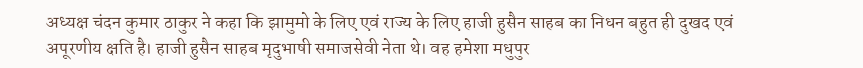अध्यक्ष चंदन कुमार ठाकुर ने कहा कि झामुमो के लिए एवं राज्य के लिए हाजी हुसैन साहब का निधन बहुत ही दुखद एवं अपूरणीय क्षति है। हाजी हुसैन साहब मृदुभाषी समाजसेवी नेता थे। वह हमेशा मधुपुर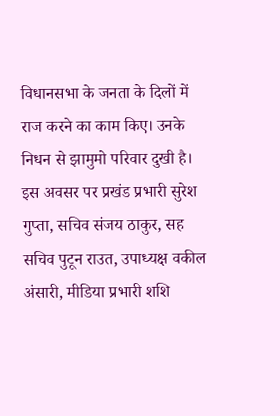विधानसभा के जनता के दिलों में राज करने का काम किए। उनके निधन से झामुमो परिवार दुखी है।
इस अवसर पर प्रखंड प्रभारी सुरेश गुप्ता, सचिव संजय ठाकुर, सह सचिव पुटून राउत, उपाध्यक्ष वकील अंसारी, मीडिया प्रभारी शशि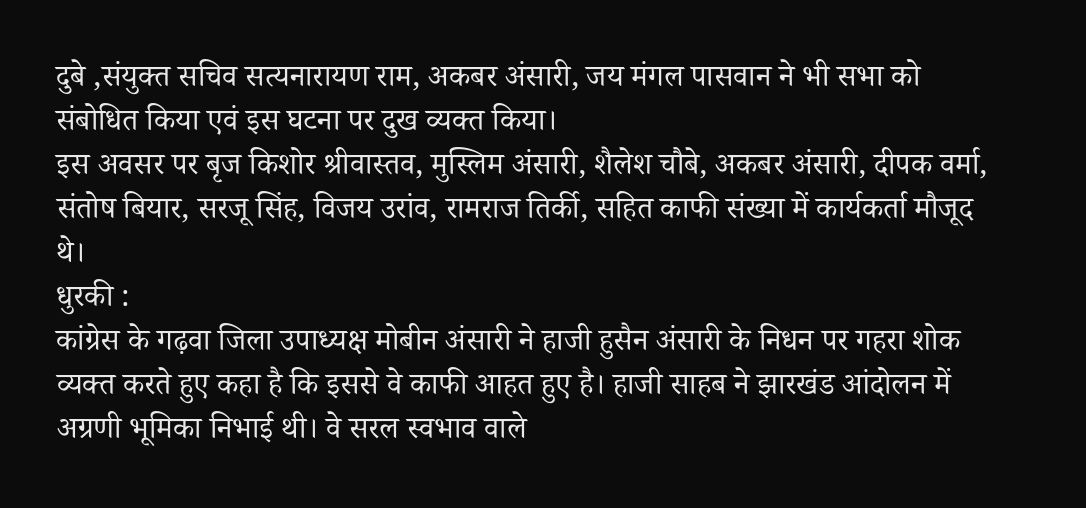दुबे ,संयुक्त सचिव सत्यनारायण राम, अकबर अंसारी, जय मंगल पासवान ने भी सभा को संबोधित किया एवं इस घटना पर दुख व्यक्त किया।
इस अवसर पर बृज किशोर श्रीवास्तव, मुस्लिम अंसारी, शैलेश चौबे, अकबर अंसारी, दीपक वर्मा, संतोष बियार, सरजू सिंह, विजय उरांव, रामराज तिर्की, सहित काफी संख्या में कार्यकर्ता मौजूद थे।
धुरकी :
कांग्रेस के गढ़वा जिला उपाध्यक्ष मोबीन अंसारी ने हाजी हुसैन अंसारी के निधन पर गहरा शोक व्यक्त करते हुए कहा है कि इससे वे काफी आहत हुए है। हाजी साहब ने झारखंड आंदोलन में अग्रणी भूमिका निभाई थी। वे सरल स्वभाव वाले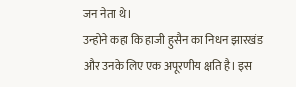जन नेता थे।
उन्होने कहा कि हाजी हुसैन का निधन झारखंड और उनके लिए एक अपूरणीय क्षति है। इस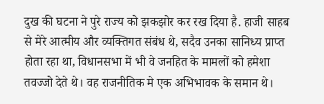दुख की घटना ने पुरे राज्य को झकझोर कर रख दिया है. हाजी साहब से मेरे आत्मीय और व्यक्तिगत संबंध थे, सदैव उनका सानिध्य प्राप्त होता रहा था, विधानसभा में भी वे जनहित के मामलों को हमेशा तवज्जो देते थे। वह राजनीतिक मे एक अभिभावक के समान थे।